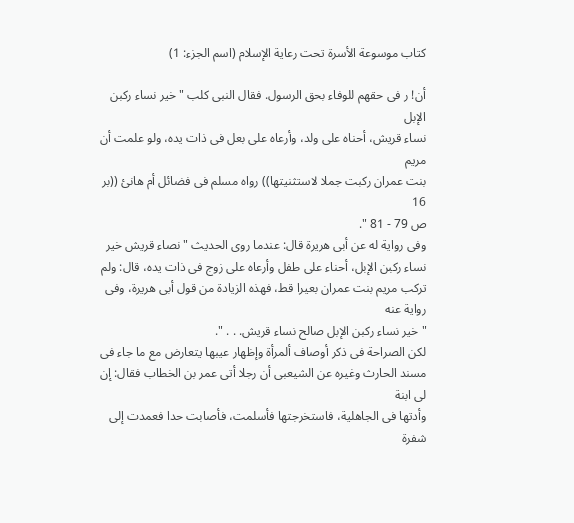كتاب موسوعة الأسرة تحت رعاية الإسلام (اسم الجزء: 1)

أن! ر فى حقهم للوفاء بحق الرسول. فقال النبى كلب " خير نساء ركبن الإبل
نساء قريش، أحناه على ولد، وأرعاه على بعل فى ذات يده، ولو علمت أن مريم
بنت عمران ركبت جملا لاستثنيتها)) رواه مسلم فى فضائل أم هانئ ((بر 16
ص 79 - 81 ".
وفى رواية له عن أبى هريرة قال: عندما روى الحديث " نصاء قريش خير
نساء ركبن الإبل، أحناء على طفل وأرعاه على زوج فى ذات يده، قال: ولم
تركب مريم بنت عمران بعيرا قط، فهذه الزيادة من قول أبى هريرة، وفى رواية عنه
" خير نساء ركبن الإبل صالح نساء قريش. . . ".
لكن الصراحة فى ذكر أوصاف ألمرأة وإظهار عيبها يتعارض مع ما جاء فى
مسند الحارث وغيره عن الشيعبى أن رجلا أتى عمر بن الخطاب فقال: إن لى ابنة
وأدتها فى الجاهلية، فاستخرجتها فأسلمت، فأصابت حدا فعمدت إلى شفرة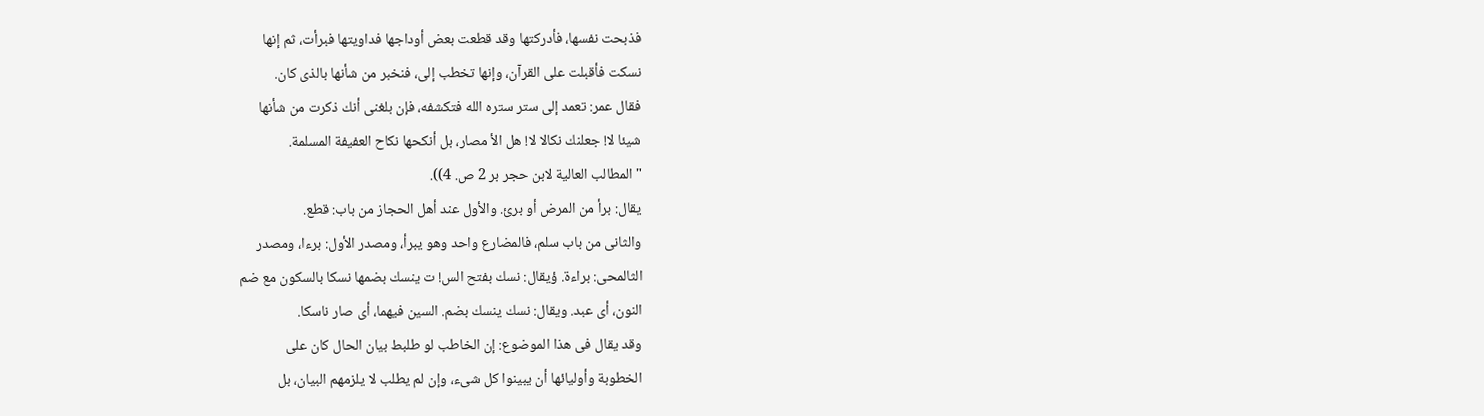فذبحت نفسها، فأدركتها وقد قطعت بعض أوداجها فداويتها فبرأت، ثم إنها
نسكت فأقبلت على القرآن، وإنها تخطب إلى، فنخبر من شأنها بالذى كان.
فقال عمر: تعمد إلى ستر ستره الله فتكشفه، فإن بلغنى أنك ذكرت من شأنها
شيئا لا! جعلنك نكالا لا! هل الأ مصار، بل أنكحها نكاح العفيفة المسلمة.
" المطالب العالية لابن حجر بر 2 ص. 4)).
يقال: برأ من المرض أو برئ. والأول عند أهل الحجاز من باب: قطع.
والثانى من باب سلم، فالمضارع واحد وهو يبرأ، ومصدر الأول: برءا، ومصدر
الثالمحى: براءة. ؤيقال: نسك بفتح الس! ت ينسك بضمها نسكا بالسكون مع ضم
النون، أى عبد. ويقال: نسك ينسك بضم. السين فيهما، أى صار ناسكا.
وقد يقال فى هذا الموضوع: إن الخاطب لو طلبط بيان الحال كان على
الخطوبة وأوليائها أن يبينوا كل شىء، وإن لم يطلب لا يلزمهم البيان، بل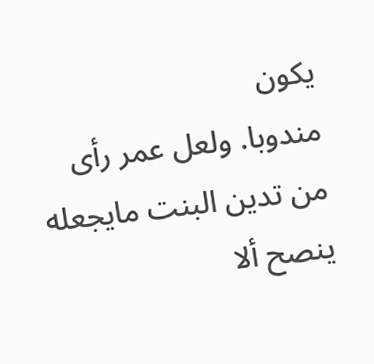يكون
مندوبا. ولعل عمر رأى من تدين البنت مايجعله ينصح ألا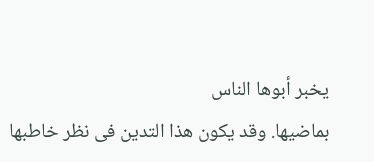يخبر أبوها الناس
بماضيها. وقد يكون هذا التدين فى نظر خاطبها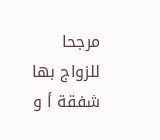مرجحا للزواج بها شفقة أ و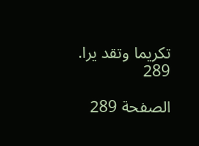تكريما وتقد يرا.
289

الصفحة 289